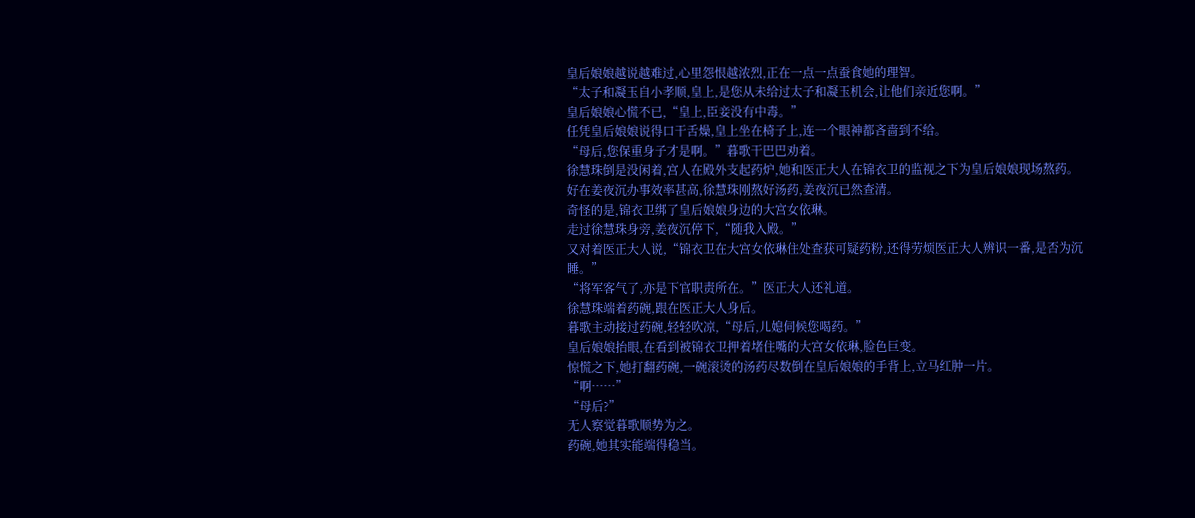皇后娘娘越说越难过,心里怨恨越浓烈,正在一点一点蚕食她的理智。
“太子和凝玉自小孝顺,皇上,是您从未给过太子和凝玉机会,让他们亲近您啊。”
皇后娘娘心慌不已,“皇上,臣妾没有中毒。”
任凭皇后娘娘说得口干舌燥,皇上坐在椅子上,连一个眼神都吝啬到不给。
“母后,您保重身子才是啊。”暮歌干巴巴劝着。
徐慧珠倒是没闲着,宫人在殿外支起药炉,她和医正大人在锦衣卫的监视之下为皇后娘娘现场熬药。
好在姜夜沉办事效率甚高,徐慧珠刚熬好汤药,姜夜沉已然查清。
奇怪的是,锦衣卫绑了皇后娘娘身边的大宫女依琳。
走过徐慧珠身旁,姜夜沉停下,“随我入殿。”
又对着医正大人说,“锦衣卫在大宫女依琳住处查获可疑药粉,还得劳烦医正大人辨识一番,是否为沉睡。”
“将军客气了,亦是下官职责所在。”医正大人还礼道。
徐慧珠端着药碗,跟在医正大人身后。
暮歌主动接过药碗,轻轻吹凉,“母后,儿媳伺候您喝药。”
皇后娘娘抬眼,在看到被锦衣卫押着堵住嘴的大宫女依琳,脸色巨变。
惊慌之下,她打翻药碗,一碗滚烫的汤药尽数倒在皇后娘娘的手背上,立马红肿一片。
“啊……”
“母后?”
无人察觉暮歌顺势为之。
药碗,她其实能端得稳当。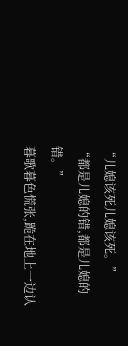“儿媳该死儿媳该死。”
“都是儿媳的错,都是儿媳的错。”
暮歌暮色慌张,跪在地上一边认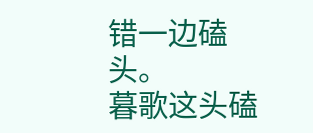错一边磕头。
暮歌这头磕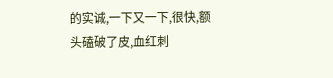的实诚,一下又一下,很快,额头磕破了皮,血红刺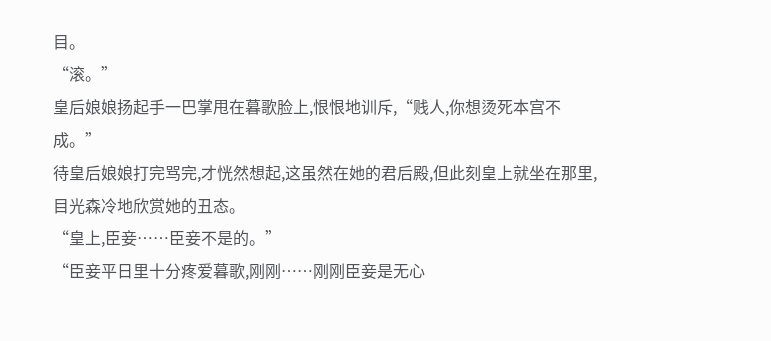目。
“滚。”
皇后娘娘扬起手一巴掌甩在暮歌脸上,恨恨地训斥,“贱人,你想烫死本宫不成。”
待皇后娘娘打完骂完,才恍然想起,这虽然在她的君后殿,但此刻皇上就坐在那里,目光森冷地欣赏她的丑态。
“皇上,臣妾……臣妾不是的。”
“臣妾平日里十分疼爱暮歌,刚刚……刚刚臣妾是无心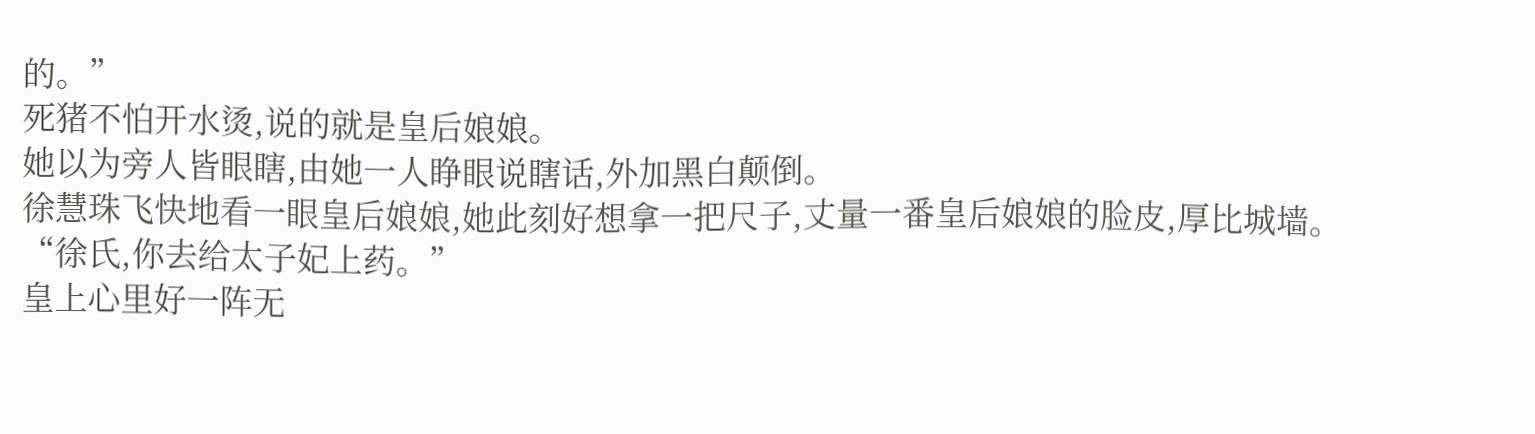的。”
死猪不怕开水烫,说的就是皇后娘娘。
她以为旁人皆眼瞎,由她一人睁眼说瞎话,外加黑白颠倒。
徐慧珠飞快地看一眼皇后娘娘,她此刻好想拿一把尺子,丈量一番皇后娘娘的脸皮,厚比城墙。
“徐氏,你去给太子妃上药。”
皇上心里好一阵无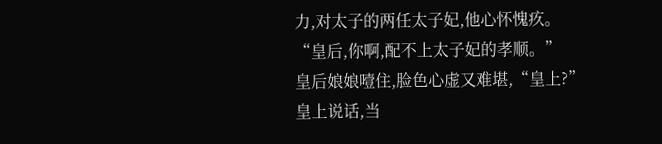力,对太子的两任太子妃,他心怀愧疚。
“皇后,你啊,配不上太子妃的孝顺。”
皇后娘娘噎住,脸色心虚又难堪,“皇上?”
皇上说话,当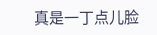真是一丁点儿脸